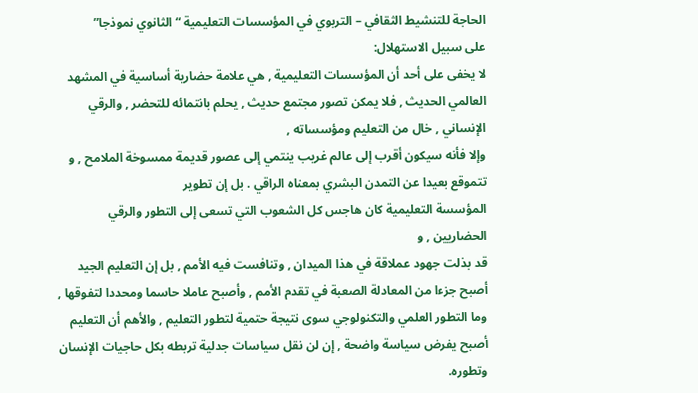الحاجة للتنشيط الثقافي – التربوي في المؤسسات التعليمية “الثانوي نموذجا”
على سبيل الاستهلال:
لا يخفى على أحد أن المؤسسات التعليمية , هي علامة حضارية أساسية في المشهد
العالمي الحديث , فلا يمكن تصور مجتمع حديث , يحلم بانتمائه للتحضر , والرقي
الإنساني , خال من التعليم ومؤسساته ,
وإلا فأنه سيكون أقرب إلى عالم غريب ينتمي إلى عصور قديمة ممسوخة الملامح , و تتموقع بعيدا عن التمدن البشري بمعناه الراقي . بل إن تطوير
المؤسسة التعليمية كان هاجس كل الشعوب التي تسعى إلى التطور والرقي الحضاريين , و
قد بذلت جهود عملاقة في هذا الميدان , وتنافست فيه الأمم , بل إن التعليم الجيد
أصبح جزءا من المعادلة الصعبة في تقدم الأمم , وأصبح عاملا حاسما ومحددا لتفوقها ,
وما التطور العلمي والتكنولوجي سوى نتيجة حتمية لتطور التعليم , والأهم أن التعليم
أصبح يفرض سياسة واضحة , إن لن نقل سياسات جدلية تربطه بكل حاجيات الإنسان وتطوره.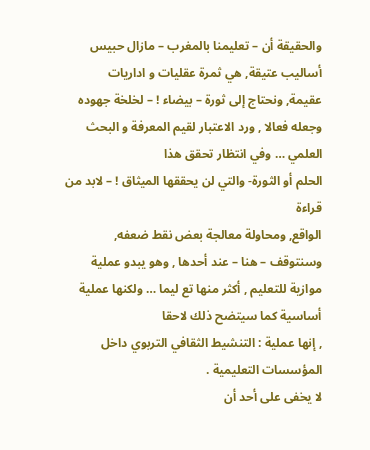والحقيقة أن – تعليمنا بالمغرب – مازال حبيس أساليب عتيقة, هي ثمرة عقليات و اداريات
عقيمة, ونحتاج إلى ثورة – بيضاء ! – لخلخة جهوده
وجعله فعالا , ورد الاعتبار لقيم المعرفة و البحث العلمي … وفي انتظار تحقق هذا
الحلم أو الثورة- والتي لن يحققها الميثاق ! – لابد من قراءة
الواقع, ومحاولة معالجة بعض نقط ضعفه, وسنتوقف – هنا – عند أحدها , وهو يبدو عملية
موازية للتعليم , أكثر منها تع ليما … ولكنها عملية أساسية كما سيتضح ذلك لاحقا
, إنها عملية : التنشيط الثقافي التربوي داخل المؤسسات التعليمية .
لا يخفى على أحد أن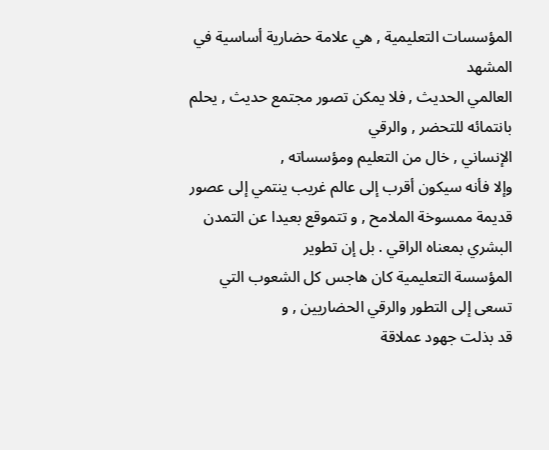المؤسسات التعليمية , هي علامة حضارية أساسية في المشهد
العالمي الحديث , فلا يمكن تصور مجتمع حديث , يحلم بانتمائه للتحضر , والرقي
الإنساني , خال من التعليم ومؤسساته ,
وإلا فأنه سيكون أقرب إلى عالم غريب ينتمي إلى عصور قديمة ممسوخة الملامح , و تتموقع بعيدا عن التمدن البشري بمعناه الراقي . بل إن تطوير
المؤسسة التعليمية كان هاجس كل الشعوب التي تسعى إلى التطور والرقي الحضاريين , و
قد بذلت جهود عملاقة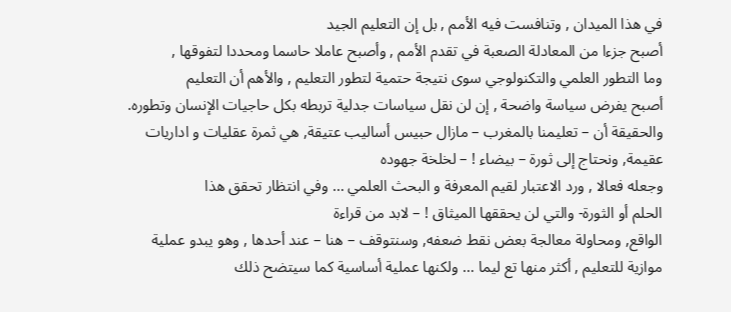في هذا الميدان , وتنافست فيه الأمم , بل إن التعليم الجيد
أصبح جزءا من المعادلة الصعبة في تقدم الأمم , وأصبح عاملا حاسما ومحددا لتفوقها ,
وما التطور العلمي والتكنولوجي سوى نتيجة حتمية لتطور التعليم , والأهم أن التعليم
أصبح يفرض سياسة واضحة , إن لن نقل سياسات جدلية تربطه بكل حاجيات الإنسان وتطوره.
والحقيقة أن – تعليمنا بالمغرب – مازال حبيس أساليب عتيقة, هي ثمرة عقليات و اداريات
عقيمة, ونحتاج إلى ثورة – بيضاء ! – لخلخة جهوده
وجعله فعالا , ورد الاعتبار لقيم المعرفة و البحث العلمي … وفي انتظار تحقق هذا
الحلم أو الثورة- والتي لن يحققها الميثاق ! – لابد من قراءة
الواقع, ومحاولة معالجة بعض نقط ضعفه, وسنتوقف – هنا – عند أحدها , وهو يبدو عملية
موازية للتعليم , أكثر منها تع ليما … ولكنها عملية أساسية كما سيتضح ذلك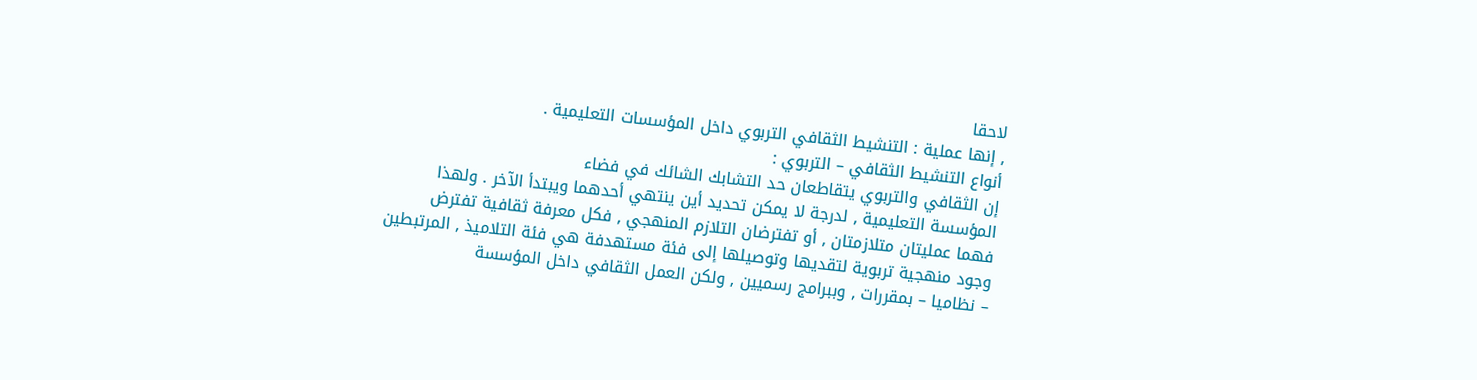لاحقا
, إنها عملية : التنشيط الثقافي التربوي داخل المؤسسات التعليمية .
أنواع التنشيط الثقافي – التربوي :
إن الثقافي والتربوي يتقاطعان حد التشابك الشائك في فضاء
المؤسسة التعليمية , لدرجة لا يمكن تحديد أين ينتهي أحدهما ويبتدأ الآخر . ولهذا
فهما عمليتان متلازمتان , أو تفترضان التلازم المنهجي , فكل معرفة ثقافية تفترض
وجود منهجية تربوية لتقديها وتوصيلها إلى فئة مستهدفة هي فئة التلاميذ , المرتبطين
– نظاميا – بمقررات , وببرامج رسميين , ولكن العمل الثقافي داخل المؤسسة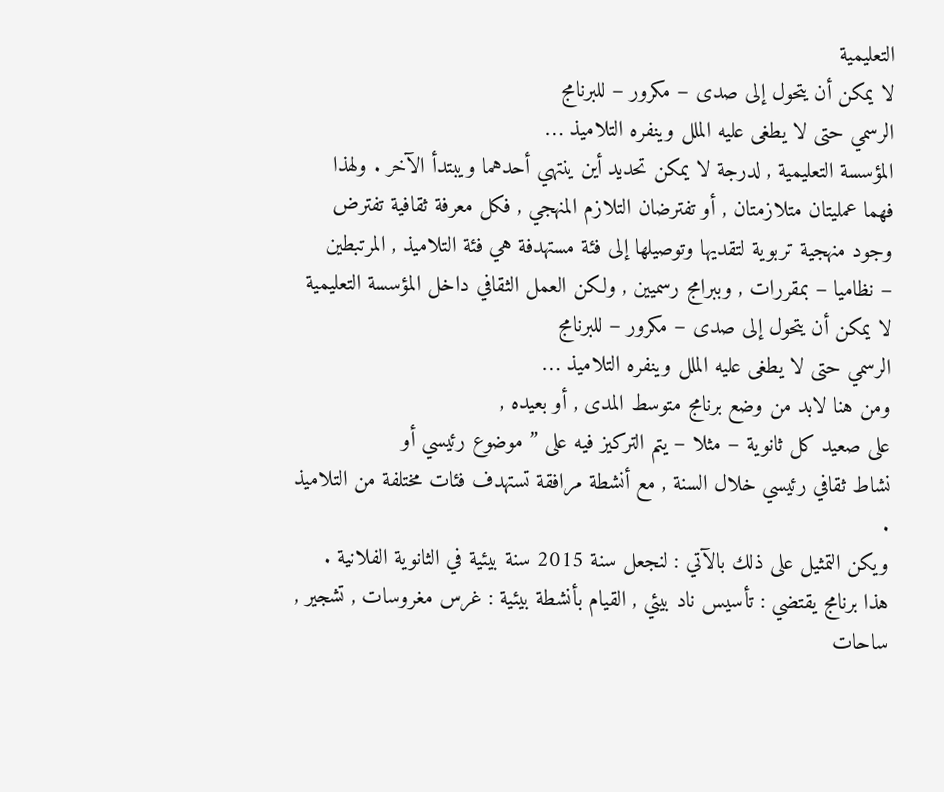التعليمية
لا يمكن أن يتحول إلى صدى – مكرور – للبرنامج
الرسمي حتى لا يطغى عليه الملل وينفره التلاميذ …
المؤسسة التعليمية , لدرجة لا يمكن تحديد أين ينتهي أحدهما ويبتدأ الآخر . ولهذا
فهما عمليتان متلازمتان , أو تفترضان التلازم المنهجي , فكل معرفة ثقافية تفترض
وجود منهجية تربوية لتقديها وتوصيلها إلى فئة مستهدفة هي فئة التلاميذ , المرتبطين
– نظاميا – بمقررات , وببرامج رسميين , ولكن العمل الثقافي داخل المؤسسة التعليمية
لا يمكن أن يتحول إلى صدى – مكرور – للبرنامج
الرسمي حتى لا يطغى عليه الملل وينفره التلاميذ …
ومن هنا لابد من وضع برنامج متوسط المدى , أو بعيده ,
على صعيد كل ثانوية – مثلا – يتم التركيز فيه على ” موضوع رئيسي أو
نشاط ثقافي رئيسي خلال السنة , مع أنشطة مرافقة تستهدف فئات مختلفة من التلاميذ .
ويكن التمثيل على ذلك بالآتي : لنجعل سنة 2015 سنة بيئية في الثانوية الفلانية .
هذا برنامج يقتضي : تأسيس ناد بيئي , القيام بأنشطة بيئية : غرس مغروسات , تشجير ,
ساحات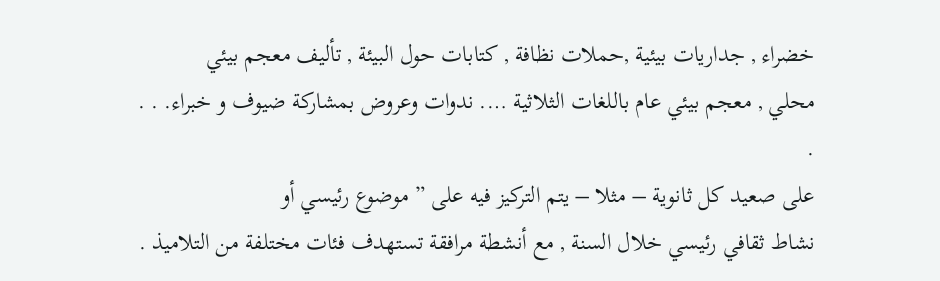خضراء , جداريات بيئية ,حملات نظافة , كتابات حول البيئة , تأليف معجم بيئي
محلي , معجم بيئي عام باللغات الثلاثية …. ندوات وعروض بمشاركة ضيوف و خبراء. . .
.
على صعيد كل ثانوية – مثلا – يتم التركيز فيه على ” موضوع رئيسي أو
نشاط ثقافي رئيسي خلال السنة , مع أنشطة مرافقة تستهدف فئات مختلفة من التلاميذ .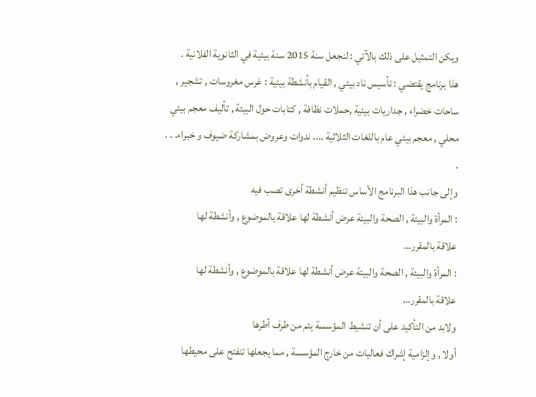ويكن التمثيل على ذلك بالآتي : لنجعل سنة 2015 سنة بيئية في الثانوية الفلانية .
هذا برنامج يقتضي : تأسيس ناد بيئي , القيام بأنشطة بيئية : غرس مغروسات , تشجير ,
ساحات خضراء , جداريات بيئية ,حملات نظافة , كتابات حول البيئة , تأليف معجم بيئي
محلي , معجم بيئي عام باللغات الثلاثية …. ندوات وعروض بمشاركة ضيوف و خبراء. . .
.
وإلى جانب هذا البرنامج الأساس تنظيم أنشطة أخرى تصب فيه
: المرأة والبيئة , الصحة والبيئة عرض أنشطة لها علاقة بالموضوع , وأنشطة لها
علاقة بالمقرر…
: المرأة والبيئة , الصحة والبيئة عرض أنشطة لها علاقة بالموضوع , وأنشطة لها
علاقة بالمقرر…
ولابد من التأكيد على أن تنشيط المؤسسة يتم من طرف أطرها
أولا , وإلزامية إشراك فعاليات من خارج المؤسسة , مما يجعلها تنفتح على محيطها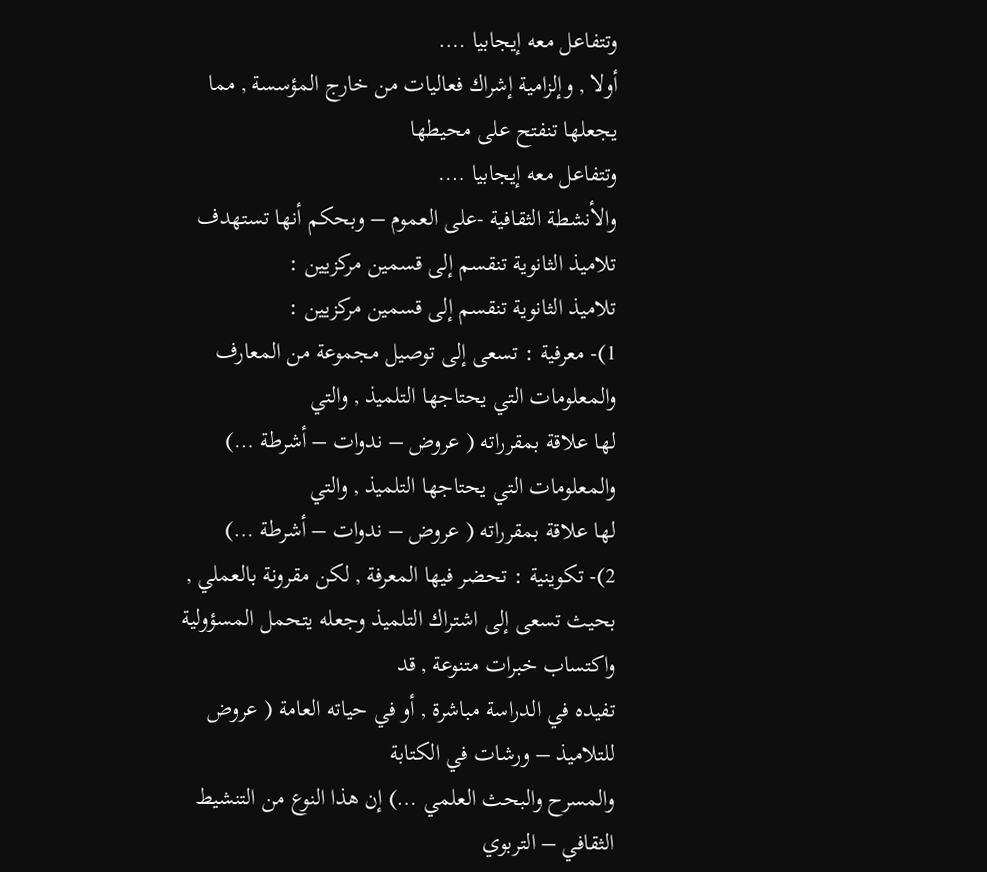وتتفاعل معه إيجابيا ….
أولا , وإلزامية إشراك فعاليات من خارج المؤسسة , مما يجعلها تنفتح على محيطها
وتتفاعل معه إيجابيا ….
والأنشطة الثقافية -على العموم – وبحكم أنها تستهدف
تلاميذ الثانوية تنقسم إلى قسمين مركزيين :
تلاميذ الثانوية تنقسم إلى قسمين مركزيين :
1)- معرفية : تسعى إلى توصيل مجموعة من المعارف
والمعلومات التي يحتاجها التلميذ , والتي
لها علاقة بمقرراته ( عروض – ندوات – أشرطة …)
والمعلومات التي يحتاجها التلميذ , والتي
لها علاقة بمقرراته ( عروض – ندوات – أشرطة …)
2)- تكوينية : تحضر فيها المعرفة , لكن مقرونة بالعملي ,
بحيث تسعى إلى اشتراك التلميذ وجعله يتحمل المسؤولية واكتساب خبرات متنوعة , قد
تفيده في الدراسة مباشرة , أو في حياته العامة ( عروض للتلاميذ – ورشات في الكتابة
والمسرح والبحث العلمي …) إن هذا النوع من التنشيط الثقافي – التربوي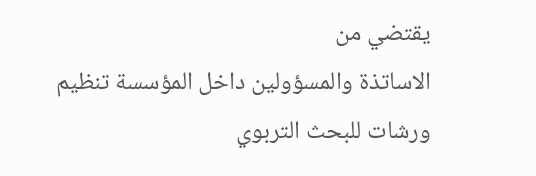يقتضي من
الاساتذة والمسؤولين داخل المؤسسة تنظيم ورشات للبحث التربوي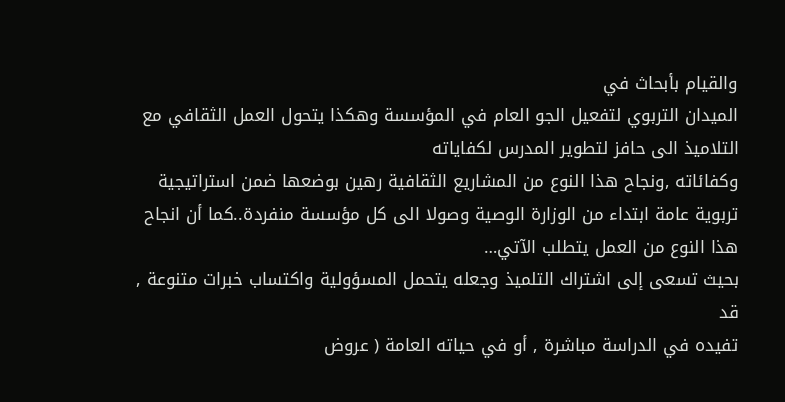والقيام بأبحاث في
الميدان التربوي لتفعيل الجو العام في المؤسسة وهكذا يتحول العمل الثقافي مع
التلاميذ الى حافز لتطوير المدرس لكفاياته
وكفائاته ,ونجاح هذا النوع من المشاريع الثقافية رهين بوضعها ضمن استراتيجية
تربوية عامة ابتداء من الوزارة الوصية وصولا الى كل مؤسسة منفردة..كما أن انجاح
هذا النوع من العمل يتطلب الآتي…
بحيث تسعى إلى اشتراك التلميذ وجعله يتحمل المسؤولية واكتساب خبرات متنوعة , قد
تفيده في الدراسة مباشرة , أو في حياته العامة ( عروض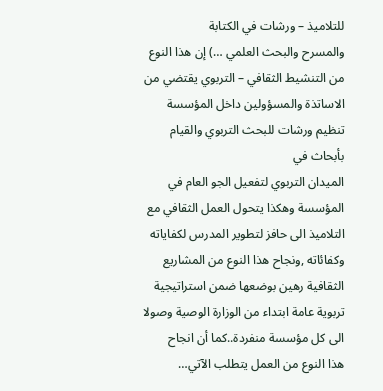للتلاميذ – ورشات في الكتابة
والمسرح والبحث العلمي …) إن هذا النوع من التنشيط الثقافي – التربوي يقتضي من
الاساتذة والمسؤولين داخل المؤسسة تنظيم ورشات للبحث التربوي والقيام بأبحاث في
الميدان التربوي لتفعيل الجو العام في المؤسسة وهكذا يتحول العمل الثقافي مع
التلاميذ الى حافز لتطوير المدرس لكفاياته
وكفائاته ,ونجاح هذا النوع من المشاريع الثقافية رهين بوضعها ضمن استراتيجية
تربوية عامة ابتداء من الوزارة الوصية وصولا الى كل مؤسسة منفردة..كما أن انجاح
هذا النوع من العمل يتطلب الآتي…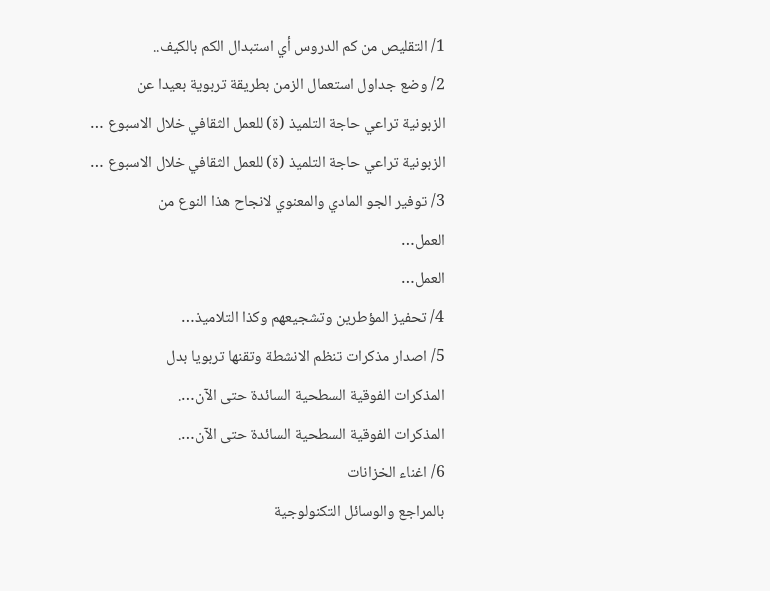1/ التقليص من كم الدروس أي استبدال الكم بالكيف..
2/ وضع جداول استعمال الزمن بطريقة تربوية بعيدا عن
الزبونية تراعي حاجة التلميذ (ة) للعمل الثقافي خلال الاسبوع …
الزبونية تراعي حاجة التلميذ (ة) للعمل الثقافي خلال الاسبوع …
3/ توفير الجو المادي والمعنوي لانجاح هذا النوع من
العمل…
العمل…
4/ تحفيز المؤطرين وتشجيعهم وكذا التلاميذ…
5/ اصدار مذكرات تنظم الانشطة وتقنها تربويا بدل
المذكرات الفوقية السطحية السائدة حتى الآن….
المذكرات الفوقية السطحية السائدة حتى الآن….
6/ اغناء الخزانات
بالمراجع والوسائل التكنولوجية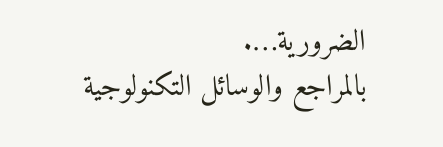الضرورية….
بالمراجع والوسائل التكنولوجية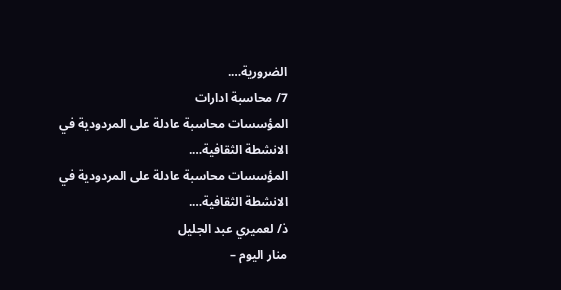الضرورية….
7/ محاسبة ادارات
المؤسسات محاسبة عادلة على المردودية في
الانشطة الثقافية….
المؤسسات محاسبة عادلة على المردودية في
الانشطة الثقافية….
ذ/ لعميري عبد الجليل
منار اليوم –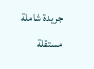جريدة شاملة مستقلة